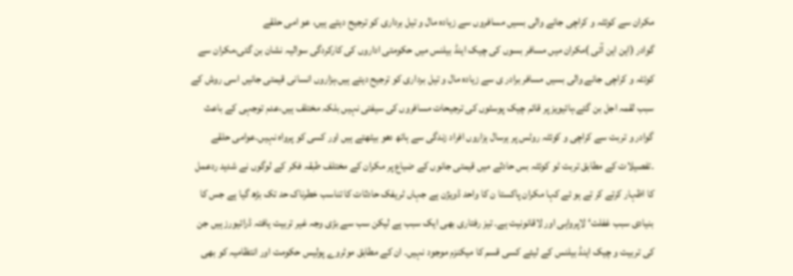مکران سے کوئٹہ و کراچی جانے والی بسیں مسافروں سے زیادہ مال و تیل برداری کو ترجیح دیتے ہیں، عو امی حلقے
گوادر (این این آئی )مکران میں مسافر بسوں کی چیک اینڈ بیلنس میں حکومتی اداروں کی کارکردگی سوالیہ نشان بن گئی،مکران سے کوئٹہ و کراچی جانے والی بسیں مسافر برادر ی سے زیادہ مال و تیل برداری کو ترجیح دیتے ہیں،ہزاروں انسانی قیمتی جانیں اسی روش کے سبب لقمہ اجل بن گئے،ہائیویز پر قائم چیک پوسٹوں کی ترجیحات مسافروں کی سیفتی نہیں بلکہ مختلف ہیں،عدم توجہی کے باعث گوادر و تربت سے کراچی و کوئٹہ روٹس پر ہرسال ہزاروں افراد زندگی سے ہاتھ دھو بیٹھتے ہیں اور کسی کو پرواہ نہیں۔عوامی حلقے ۔تفصیلات کے مطابق تربت ٹو کوئٹہ بس حادثے میں قیمتی جانوں کے ضیاع پر مکران کے مختلف طبقہ فکر کے لوگوں نے شدید ردعمل کا اظہار کرتے کر تے ہو ئے کہا مکران پاکستا ن کا واحد ڈویژن ہے جہاں ٹریفک حادثات کا تناسب خطرناک حد تک بڑھ گیا ہے جس کا بنیادی سبب غفلت‘ لاپرواہی اور لاقانونیت ہے۔ تیز رفتاری بھی ایک سبب ہے لیکن سب سے بڑی وجہ غیر تربیت یافتہ ڈرائیورز ہیں جن کی تربیت و چیک اینڈ بیلنس کے لیئے کسی قسم کا میکنزم موجود نہیں۔ ان کے مطابق موٹروے پولیس حکومت اور انتظامیہ کو بھی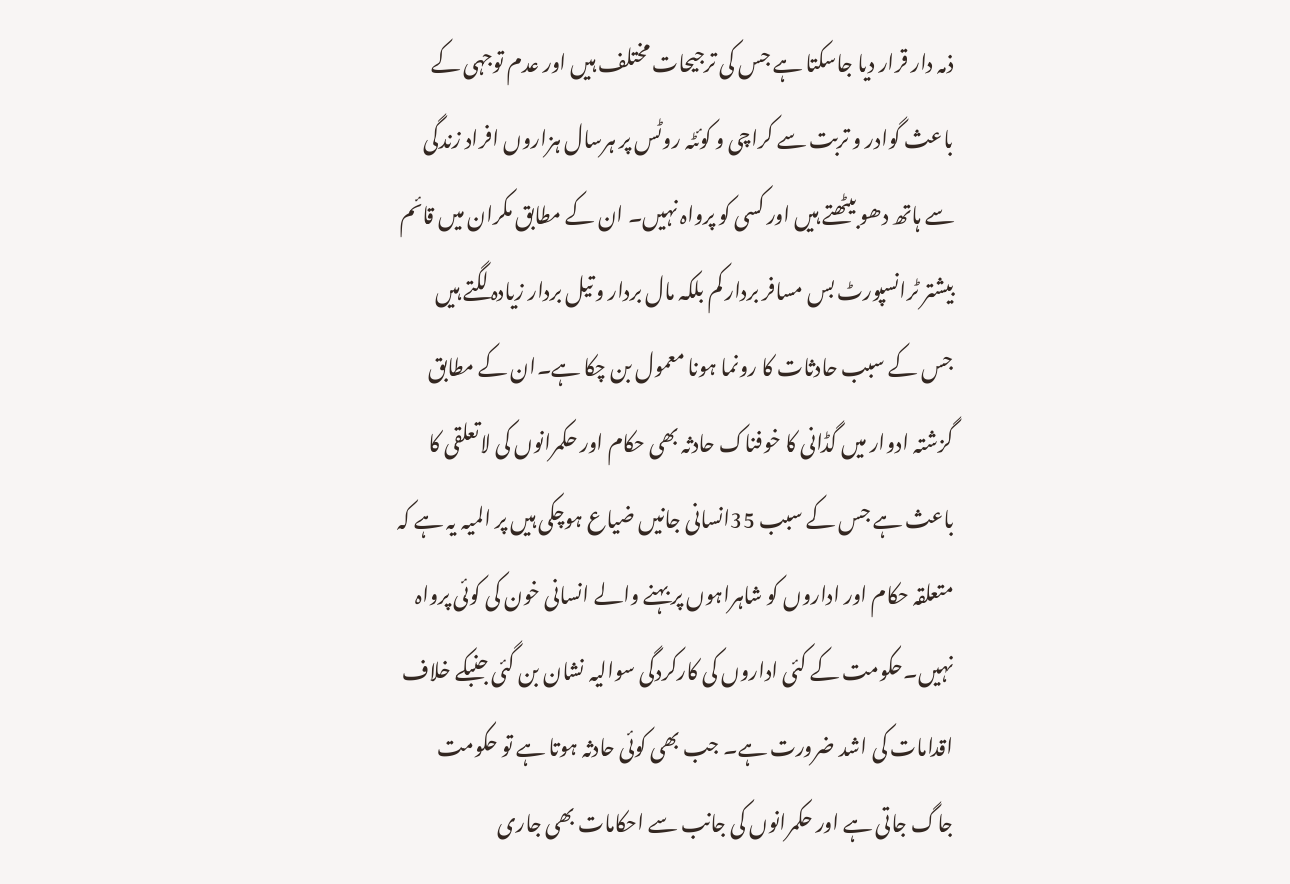ذمہ دار قرار دیا جاسکتا ہے جس کی ترجیحات مختلف ہیں اور عدم توجہی کے باعث گوادر و تربت سے کراچی و کوئٹہ روٹس پر ہرسال ہزاروں افراد زندگی سے ہاتھ دھو بیٹھتے ہیں اور کسی کو پرواہ نہیں۔ ان کے مطابق مکران میں قائم بیشتر ٹرانسپورٹ بس مسافر بردار کم بلکہ مال بردار و تیل بردار زیادہ لگتے ہیں جس کے سبب حادثات کا رونما ہونا معمول بن چکا ہے۔ان کے مطابق گزشتہ ادوار میں گڈانی کا خوفناک حادثہ بھی حکام اور حکمرانوں کی لاتعلقی کا باعث ہے جس کے سبب 35انسانی جانیں ضیاع ہوچکی ہیں پر المیہ یہ ہے کہ متعلقہ حکام اور اداروں کو شاہراہوں پر بہنے والے انسانی خون کی کوئی پرواہ نہیں۔حکومت کے کئی اداروں کی کارکردگی سوالیہ نشان بن گئی جنبکے خلاف اقدامات کی اشد ضرورت ہے۔ جب بھی کوئی حادثہ ہوتا ہے تو حکومت جاگ جاتی ہے اور حکمرانوں کی جانب سے احکامات بھی جاری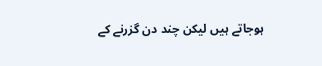ہوجاتے ہیں لیکن چند دن گزرنے کے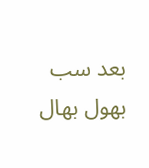بعد سب بھول بھال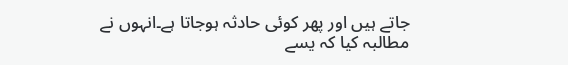جاتے ہیں اور پھر کوئی حادثہ ہوجاتا ہے۔انہوں نے مطالبہ کیا کہ یسے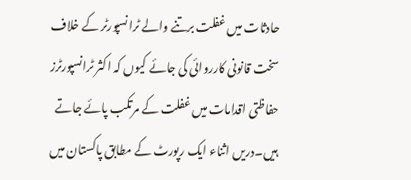حادثات میں غفلت برتنے والے ٹرانسپورٹر کے خلاف سخت قانونی کارروائی کی جائے کیوں کہ اکثر ٹرانسپورٹرز حفاظتی اقدامات میں غفلت کے مرتکب پائے جاتے ہیں۔دریں اثناء ایک رپورٹ کے مطابق پاکستان میں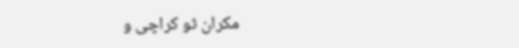مکران ٹو کراچی و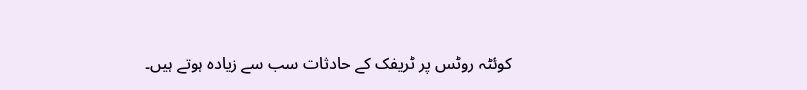کوئٹہ روٹس پر ٹریفک کے حادثات سب سے زیادہ ہوتے ہیں۔